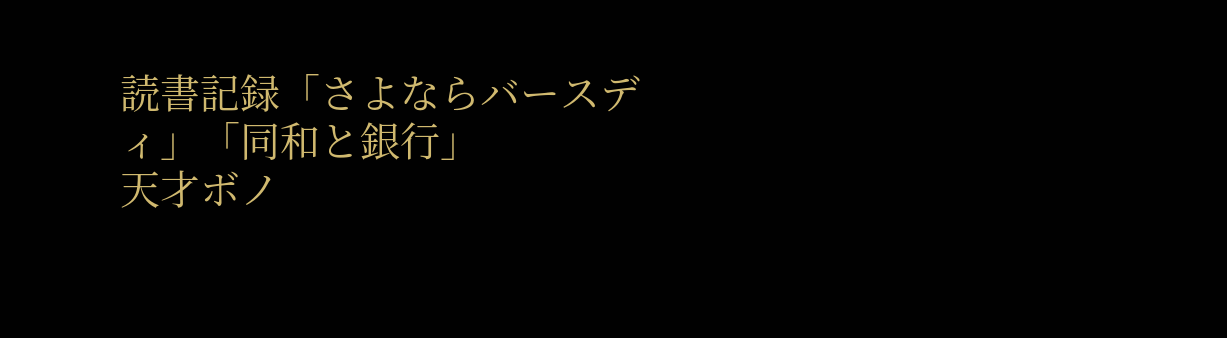読書記録「さよならバースディ」「同和と銀行」
天才ボノ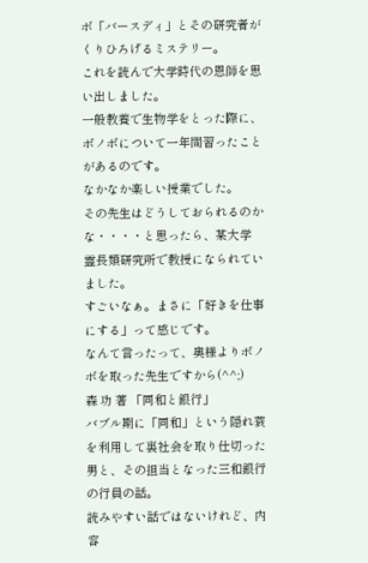ボ「バースディ」とその研究者がくりひろげるミステリー。
これを読んで大学時代の恩師を思い出しました。
一般教養で生物学をとった際に、ボノボについて一年間習ったことがあるのです。
なかなか楽しい授業でした。
その先生はどうしておられるのかな・・・・と思ったら、某大学 霊長類研究所で教授になられていました。
すごいなぁ。まさに「好きを仕事にする」って感じです。
なんて言ったって、奥様よりボノボを取った先生ですから(^^;)
森 功 著 「同和と銀行」
バブル期に「同和」という隠れ蓑を利用して裏社会を取り仕切った男と、その担当となった三和銀行の行員の話。
読みやすい話ではないけれど、内容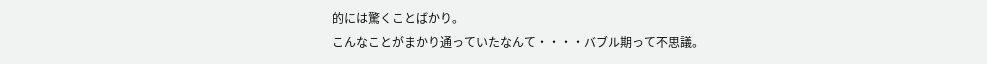的には驚くことばかり。
こんなことがまかり通っていたなんて・・・・バブル期って不思議。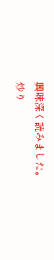興味深く読みました。
炒り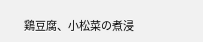鶏豆腐、小松菜の煮浸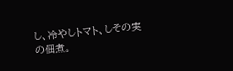し、冷やしトマト、しその実の佃煮。